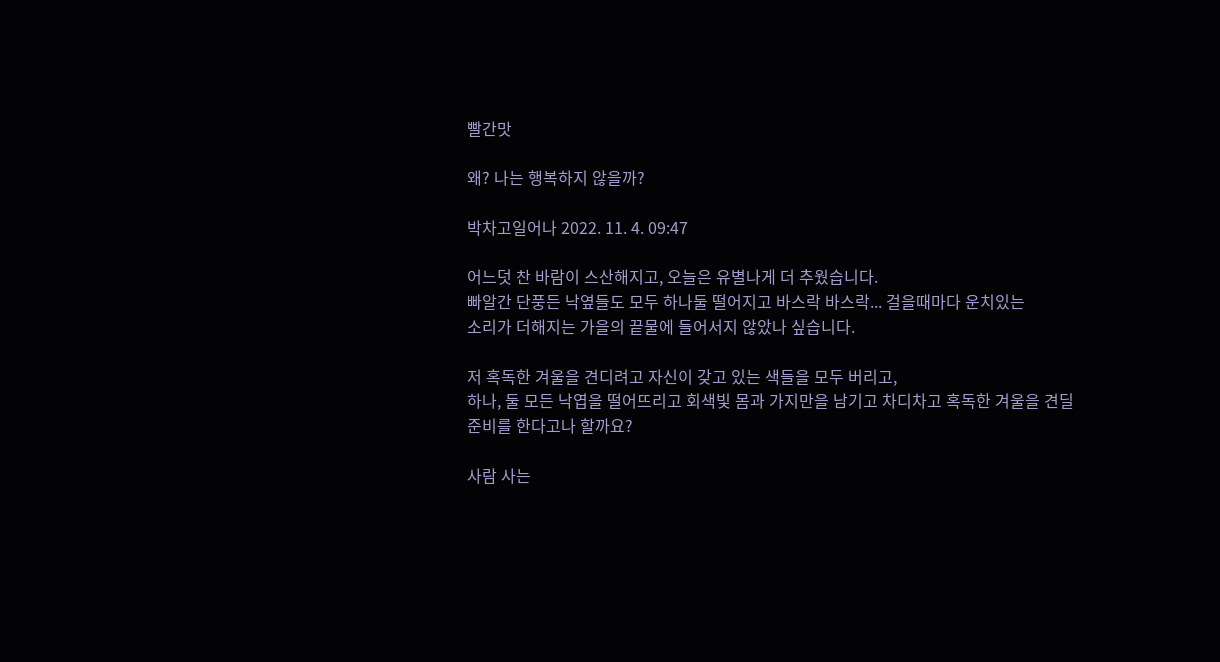빨간맛

왜? 나는 행복하지 않을까?

박차고일어나 2022. 11. 4. 09:47

어느덧 찬 바람이 스산해지고, 오늘은 유별나게 더 추웠습니다.
빠알간 단풍든 낙옆들도 모두 하나둘 떨어지고 바스락 바스락... 걸을때마다 운치있는
소리가 더해지는 가을의 끝물에 들어서지 않았나 싶습니다.

저 혹독한 겨울을 견디려고 자신이 갖고 있는 색들을 모두 버리고,
하나, 둘 모든 낙엽을 떨어뜨리고 회색빛 몸과 가지만을 남기고 차디차고 혹독한 겨울을 견딜
준비를 한다고나 할까요?

사람 사는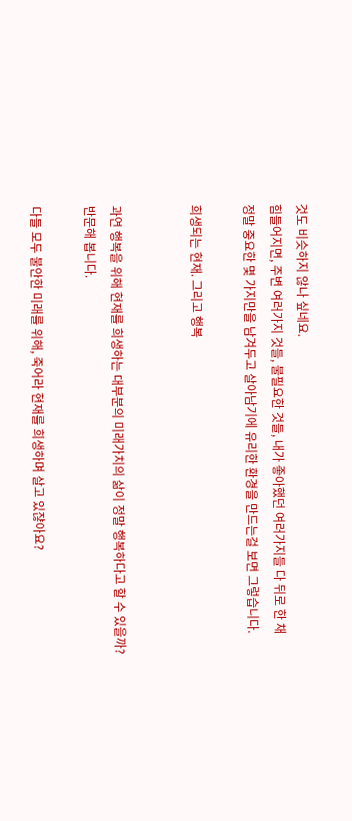것도 비슷하지 않나 싶네요.
힘들어지면, 주변 여러가지 것들, 불필요한 것들, 내가 좋아했던 여러가지들 다 뒤로 한 채
정말 중요한 몇 가지만을 남겨두고 살아남기에 유리한 환경을 만드는걸 보면 그렇습니다.

희생되는 현재. 그리고 행복


과연 행복을 위해 현재를 희생하는 대부분의 미래가치의 삶이 정말 행복하다고 할 수 있을까?
반문해 봅니다.

다들 모두 불안한 미래를 위해, 죽어라 현재를 희생하며 살고 있쟎아요?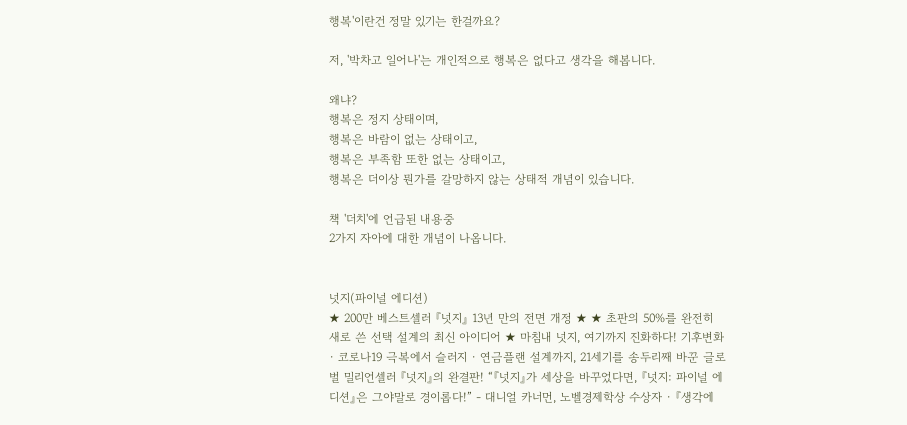행복'이란건 정말 있기는 한걸까요?

저, '박차고 일어나'는 개인적으로 행복은 없다고 생각을 해봅니다.

왜냐?
행복은 정지 상태이며,
행복은 바람이 없는 상태이고,
행복은 부족함 또한 없는 상태이고,
행복은 더이상 뭔가를 갈망하지 않는 상태적 개념이 있습니다.

책 '더치'에 언급된 내용중
2가지 자아에 대한 개념이 나옵니다.


넛지(파이널 에디션)
★ 200만 베스트셀러 『넛지』 13년 만의 전면 개정 ★ ★ 초판의 50%를 완전히 새로 쓴 선택 설계의 최신 아이디어 ★ 마침내 넛지, 여기까지 진화하다! 기후변화 · 코로나19 극복에서 슬러지 · 연금플랜 설계까지, 21세기를 송두리째 바꾼 글로벌 밀리언셀러 『넛지』의 완결판! “『넛지』가 세상을 바꾸었다면, 『넛지: 파이널 에디션』은 그야말로 경이롭다!” - 대니얼 카너먼, 노벨경제학상 수상자 · 『생각에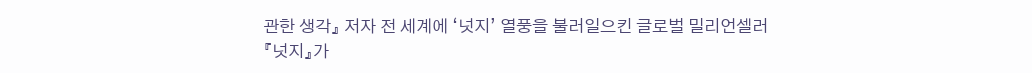관한 생각』 저자 전 세계에 ‘넛지’ 열풍을 불러일으킨 글로벌 밀리언셀러 『넛지』가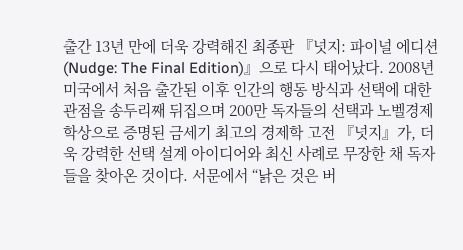출간 13년 만에 더욱 강력해진 최종판 『넛지: 파이널 에디션(Nudge: The Final Edition)』으로 다시 태어났다. 2008년 미국에서 처음 출간된 이후 인간의 행동 방식과 선택에 대한 관점을 송두리째 뒤집으며 200만 독자들의 선택과 노벨경제학상으로 증명된 금세기 최고의 경제학 고전 『넛지』가, 더욱 강력한 선택 설계 아이디어와 최신 사례로 무장한 채 독자들을 찾아온 것이다. 서문에서 “낡은 것은 버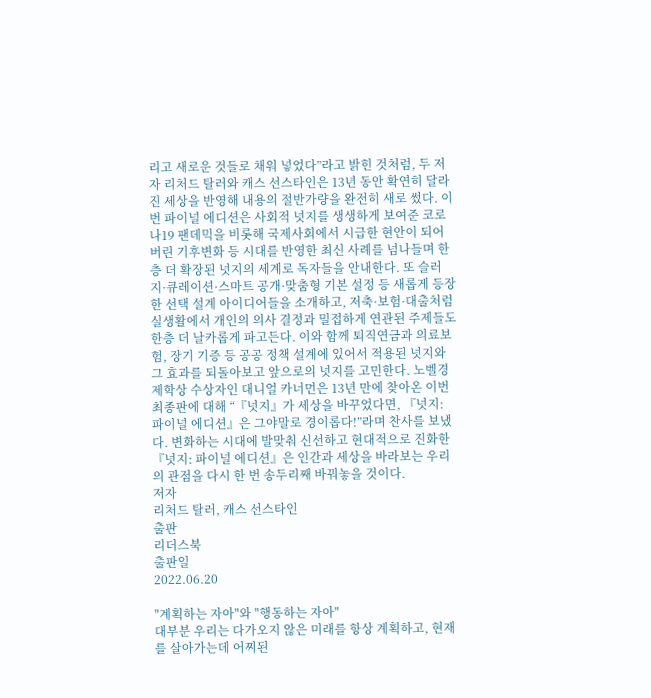리고 새로운 것들로 채워 넣었다”라고 밝힌 것처럼, 두 저자 리처드 탈러와 캐스 선스타인은 13년 동안 확연히 달라진 세상을 반영해 내용의 절반가량을 완전히 새로 썼다. 이번 파이널 에디션은 사회적 넛지를 생생하게 보여준 코로나19 팬데믹을 비롯해 국제사회에서 시급한 현안이 되어버린 기후변화 등 시대를 반영한 최신 사례를 넘나들며 한층 더 확장된 넛지의 세계로 독자들을 안내한다. 또 슬러지·큐레이션·스마트 공개·맞춤형 기본 설정 등 새롭게 등장한 선택 설계 아이디어들을 소개하고, 저축·보험·대출처럼 실생활에서 개인의 의사 결정과 밀접하게 연관된 주제들도 한층 더 날카롭게 파고든다. 이와 함께 퇴직연금과 의료보험, 장기 기증 등 공공 정책 설계에 있어서 적용된 넛지와 그 효과를 되돌아보고 앞으로의 넛지를 고민한다. 노벨경제학상 수상자인 대니얼 카너먼은 13년 만에 찾아온 이번 최종판에 대해 “『넛지』가 세상을 바꾸었다면, 『넛지: 파이널 에디션』은 그야말로 경이롭다!”라며 찬사를 보냈다. 변화하는 시대에 발맞춰 신선하고 현대적으로 진화한 『넛지: 파이널 에디션』은 인간과 세상을 바라보는 우리의 관점을 다시 한 번 송두리째 바꿔놓을 것이다.
저자
리처드 탈러, 캐스 선스타인
출판
리더스북
출판일
2022.06.20

"계획하는 자아"와 "행동하는 자아"
대부분 우리는 다가오지 않은 미래를 항상 계획하고, 현재를 살아가는데 어찌된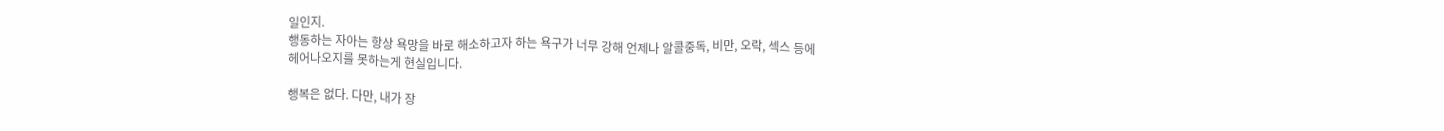일인지.
행동하는 자아는 항상 욕망을 바로 해소하고자 하는 욕구가 너무 강해 언제나 알콜중독, 비만, 오락, 섹스 등에
헤어나오지를 못하는게 현실입니다.

행복은 없다. 다만, 내가 장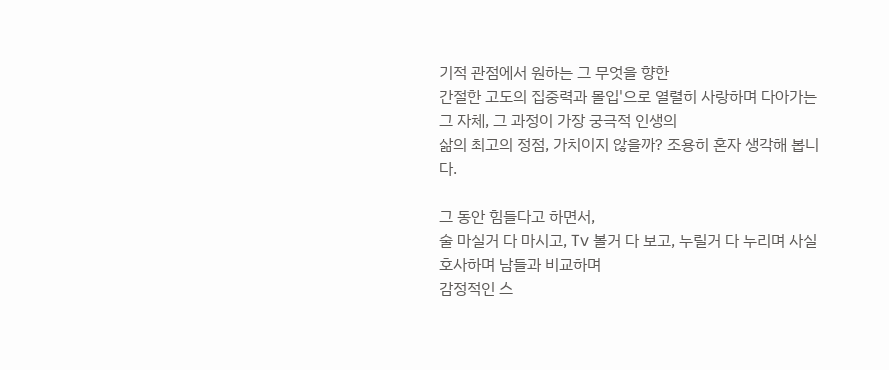기적 관점에서 원하는 그 무엇을 향한
간절한 고도의 집중력과 몰입'으로 열렬히 사랑하며 다아가는 그 자체, 그 과정이 가장 궁극적 인생의
삶의 최고의 정점, 가치이지 않을까? 조용히 혼자 생각해 봅니다.

그 동안 힘들다고 하면서,
술 마실거 다 마시고, Tv 볼거 다 보고, 누릴거 다 누리며 사실 호사하며 남들과 비교하며
감정적인 스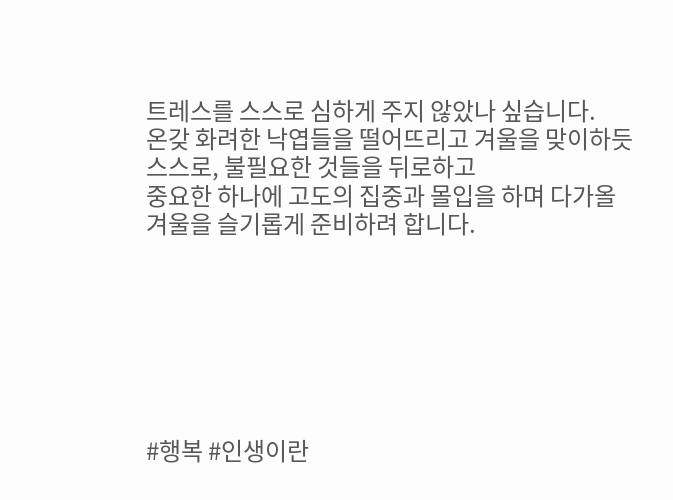트레스를 스스로 심하게 주지 않았나 싶습니다.
온갖 화려한 낙엽들을 떨어뜨리고 겨울을 맞이하듯 스스로, 불필요한 것들을 뒤로하고
중요한 하나에 고도의 집중과 몰입을 하며 다가올 겨울을 슬기롭게 준비하려 합니다.







#행복 #인생이란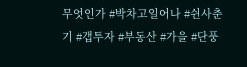무엇인가 #박차고일어나 #쉰사춘기 #갭투자 #부동산 #가을 #단풍